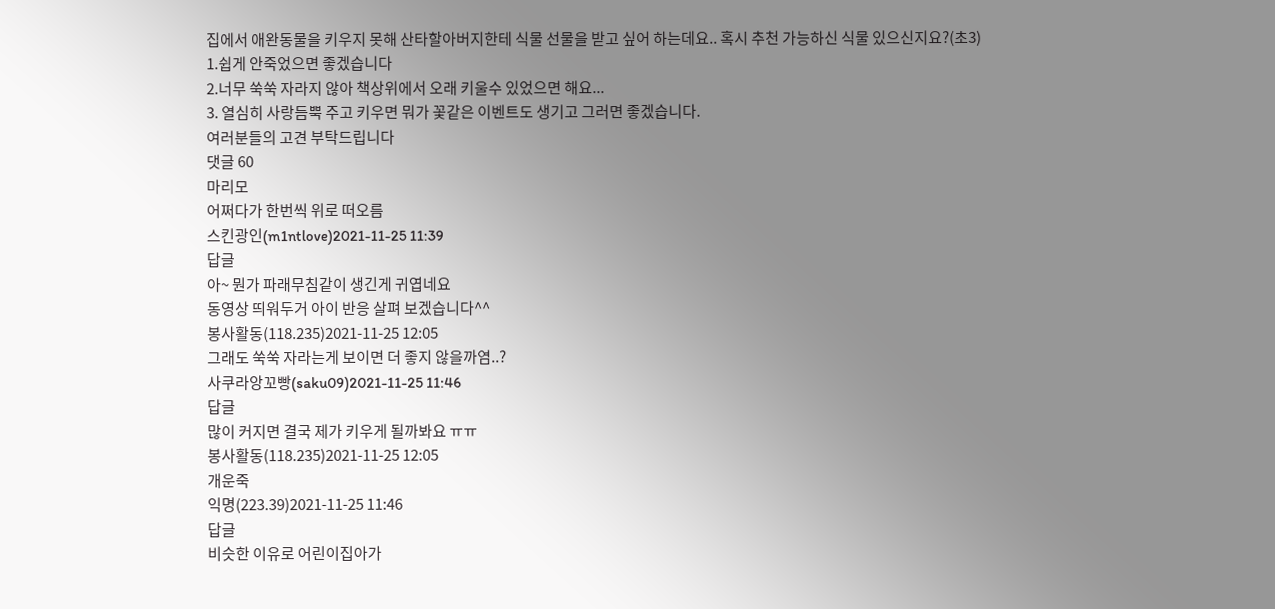집에서 애완동물을 키우지 못해 산타할아버지한테 식물 선물을 받고 싶어 하는데요.. 혹시 추천 가능하신 식물 있으신지요?(초3)
1.쉽게 안죽었으면 좋겠습니다
2.너무 쑥쑥 자라지 않아 책상위에서 오래 키울수 있었으면 해요...
3. 열심히 사랑듬뿍 주고 키우면 뭐가 꽃같은 이벤트도 생기고 그러면 좋겠습니다.
여러분들의 고견 부탁드립니다
댓글 60
마리모
어쩌다가 한번씩 위로 떠오름
스킨광인(m1ntlove)2021-11-25 11:39
답글
아~ 뭔가 파래무침같이 생긴게 귀엽네요
동영상 띄워두거 아이 반응 살펴 보겠습니다^^
봉사활동(118.235)2021-11-25 12:05
그래도 쑥쑥 자라는게 보이면 더 좋지 않을까염..?
사쿠라앙꼬빵(saku09)2021-11-25 11:46
답글
많이 커지면 결국 제가 키우게 될까봐요 ㅠㅠ
봉사활동(118.235)2021-11-25 12:05
개운죽
익명(223.39)2021-11-25 11:46
답글
비슷한 이유로 어린이집아가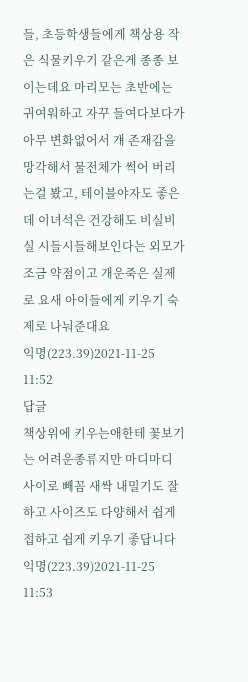들, 초등학생들에게 책상용 작은 식물키우기 같은게 종종 보이는데요 마리모는 초반에는 귀여워하고 자꾸 들여다보다가 아무 변화없어서 걔 존재감을 망각해서 물전체가 썩어 버리는걸 봤고, 테이블야자도 좋은데 이녀석은 건강해도 비실비실 시들시들해보인다는 외모가 조금 약점이고 개운죽은 실제로 요새 아이들에게 키우기 숙제로 나눠준대요
익명(223.39)2021-11-25 11:52
답글
책상위에 키우는애한테 꽃보기는 어려운종류지만 마디마디 사이로 빼꼼 새싹 내밀기도 잘 하고 사이즈도 다양해서 쉽게 접하고 쉽게 키우기 좋답니다
익명(223.39)2021-11-25 11:53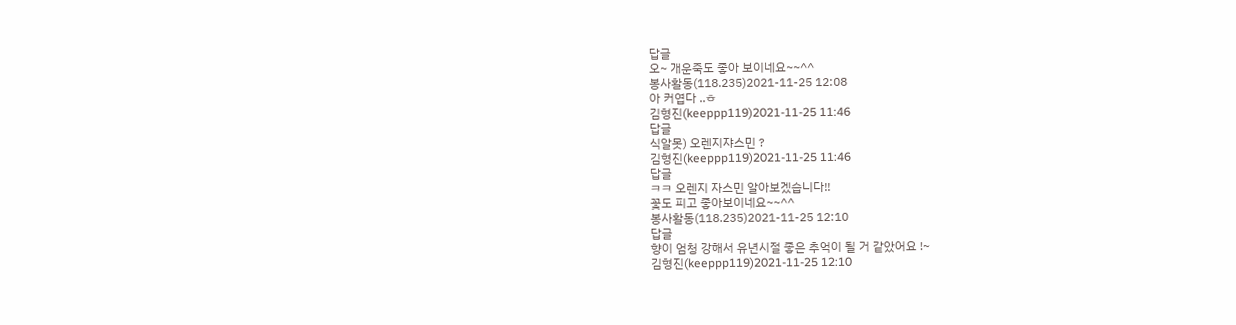답글
오~ 개운죽도 좋아 보이네요~~^^
봉사활동(118.235)2021-11-25 12:08
아 커엽다 ..ㅎ
김형진(keeppp119)2021-11-25 11:46
답글
식알못) 오렌지쟈스민 ?
김형진(keeppp119)2021-11-25 11:46
답글
ㅋㅋ 오렌지 자스민 알아보겠습니다!!
꽃도 피고 좋아보이네요~~^^
봉사활동(118.235)2021-11-25 12:10
답글
향이 엄청 강해서 유년시절 좋은 추억이 될 거 같았어요 !~
김형진(keeppp119)2021-11-25 12:10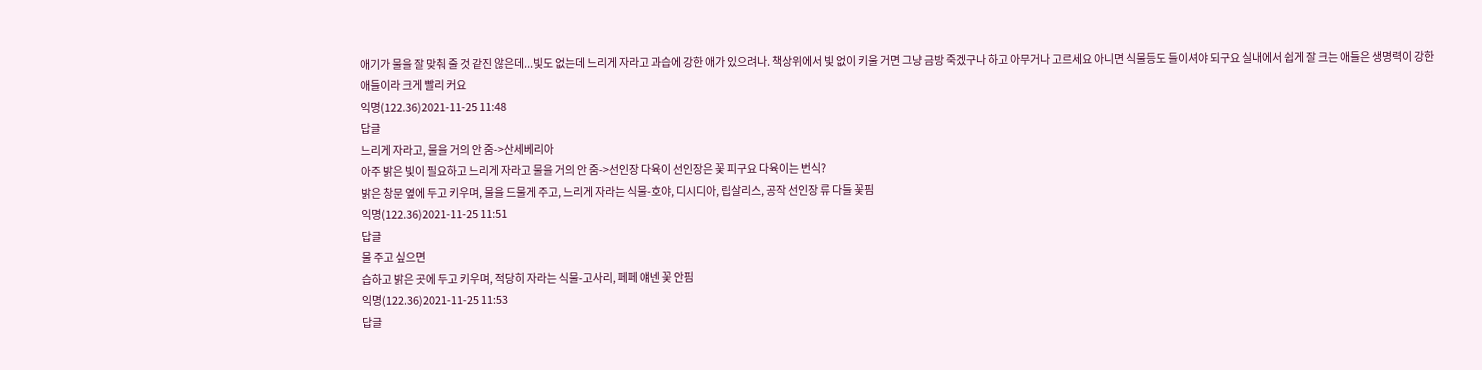애기가 물을 잘 맞춰 줄 것 같진 않은데...빛도 없는데 느리게 자라고 과습에 강한 애가 있으려나. 책상위에서 빛 없이 키울 거면 그냥 금방 죽겠구나 하고 아무거나 고르세요 아니면 식물등도 들이셔야 되구요 실내에서 쉽게 잘 크는 애들은 생명력이 강한 애들이라 크게 빨리 커요
익명(122.36)2021-11-25 11:48
답글
느리게 자라고, 물을 거의 안 줌->산세베리아
아주 밝은 빛이 필요하고 느리게 자라고 물을 거의 안 줌->선인장 다육이 선인장은 꽃 피구요 다육이는 번식?
밝은 창문 옆에 두고 키우며, 물을 드물게 주고, 느리게 자라는 식물-호야, 디시디아, 립살리스, 공작 선인장 류 다들 꽃핌
익명(122.36)2021-11-25 11:51
답글
물 주고 싶으면
습하고 밝은 곳에 두고 키우며, 적당히 자라는 식물-고사리, 페페 얘넨 꽃 안핌
익명(122.36)2021-11-25 11:53
답글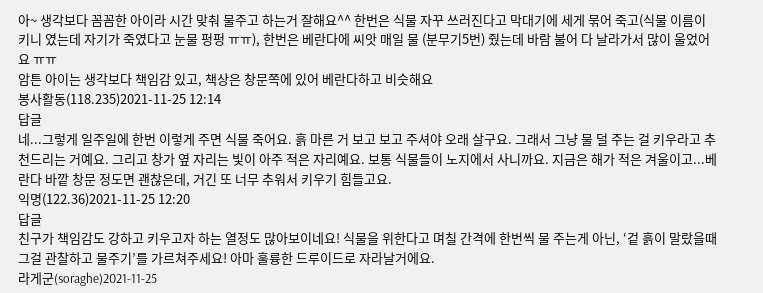아~ 생각보다 꼼꼼한 아이라 시간 맞춰 물주고 하는거 잘해요^^ 한번은 식물 자꾸 쓰러진다고 막대기에 세게 묶어 죽고(식물 이름이 키니 였는데 자기가 죽였다고 눈물 펑펑 ㅠㅠ), 한번은 베란다에 씨앗 매일 물 (분무기5번) 줬는데 바람 불어 다 날라가서 많이 울었어요 ㅠㅠ
암튼 아이는 생각보다 책임감 있고, 책상은 창문쪽에 있어 베란다하고 비슷해요
봉사활동(118.235)2021-11-25 12:14
답글
네...그렇게 일주일에 한번 이렇게 주면 식물 죽어요. 흙 마른 거 보고 보고 주셔야 오래 살구요. 그래서 그냥 물 덜 주는 걸 키우라고 추천드리는 거예요. 그리고 창가 옆 자리는 빛이 아주 적은 자리예요. 보통 식물들이 노지에서 사니까요. 지금은 해가 적은 겨울이고...베란다 바깥 창문 정도면 괜찮은데, 거긴 또 너무 추워서 키우기 힘들고요.
익명(122.36)2021-11-25 12:20
답글
친구가 책임감도 강하고 키우고자 하는 열정도 많아보이네요! 식물을 위한다고 며칠 간격에 한번씩 물 주는게 아닌, ‘겉 흙이 말랐을때 그걸 관찰하고 물주기’를 가르쳐주세요! 아마 훌륭한 드루이드로 자라날거에요.
라게군(soraghe)2021-11-25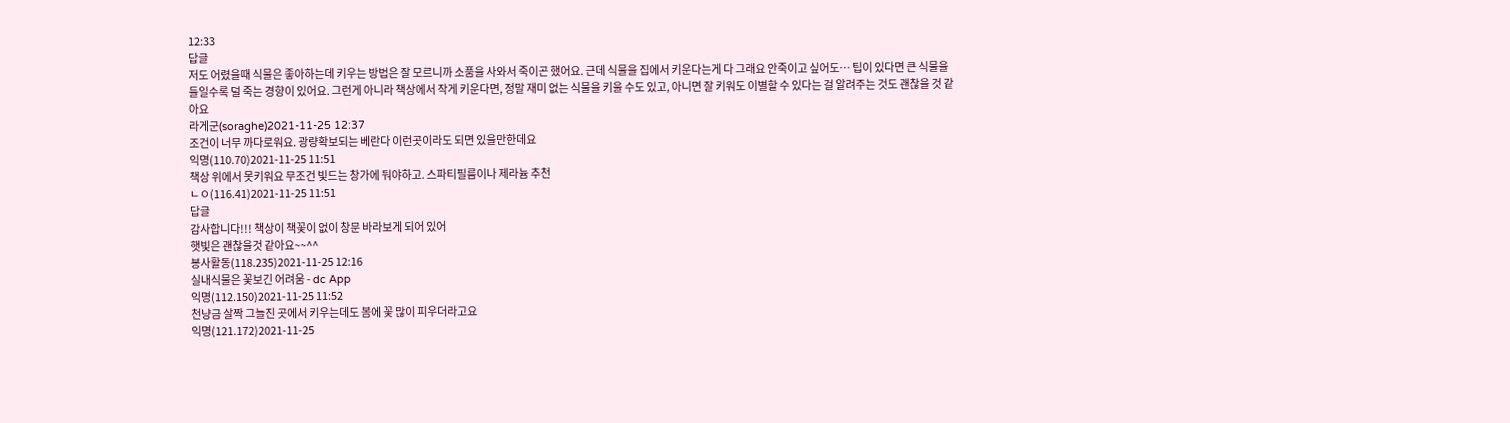12:33
답글
저도 어렸을때 식물은 좋아하는데 키우는 방법은 잘 모르니까 소품을 사와서 죽이곤 했어요. 근데 식물을 집에서 키운다는게 다 그래요 안죽이고 싶어도… 팁이 있다면 큰 식물을 들일수록 덜 죽는 경향이 있어요. 그런게 아니라 책상에서 작게 키운다면, 정말 재미 없는 식물을 키울 수도 있고, 아니면 잘 키워도 이별할 수 있다는 걸 알려주는 것도 괜찮을 것 같아요
라게군(soraghe)2021-11-25 12:37
조건이 너무 까다로워요. 광량확보되는 베란다 이런곳이라도 되면 있을만한데요
익명(110.70)2021-11-25 11:51
책상 위에서 못키워요 무조건 빛드는 창가에 둬야하고. 스파티필름이나 제라늄 추천
ㄴㅇ(116.41)2021-11-25 11:51
답글
감사합니다!!! 책상이 책꽃이 없이 창문 바라보게 되어 있어
햇빛은 괜찮을것 같아요~~^^
봉사활동(118.235)2021-11-25 12:16
실내식물은 꽃보긴 어려움 - dc App
익명(112.150)2021-11-25 11:52
천냥금 살짝 그늘진 곳에서 키우는데도 봄에 꽃 많이 피우더라고요
익명(121.172)2021-11-25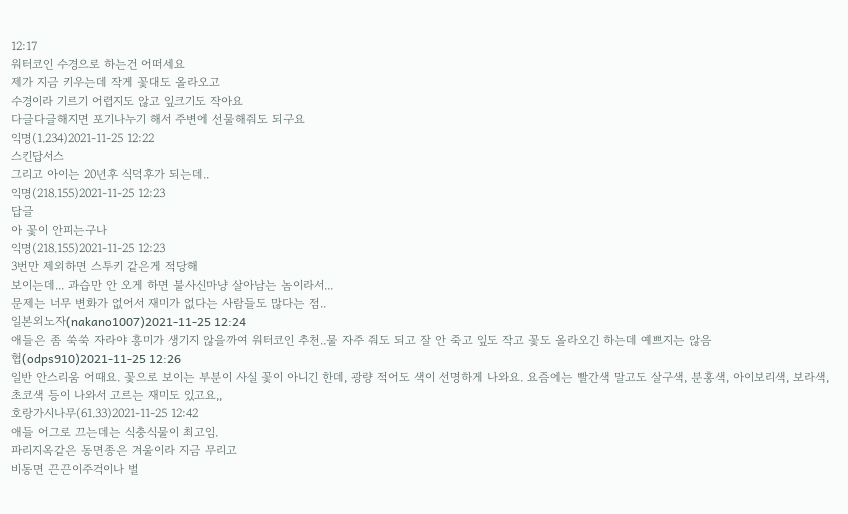12:17
워터코인 수경으로 하는건 어떠세요
제가 지금 키우는데 작게 꽃대도 올라오고
수경이라 기르기 어렵지도 않고 잎크기도 작아요
다글다글해지면 포기나누기 해서 주변에 선물해줘도 되구요
익명(1.234)2021-11-25 12:22
스킨답서스
그리고 아이는 20년후 식덕후가 되는데..
익명(218.155)2021-11-25 12:23
답글
아 꽃이 안피는구나
익명(218.155)2021-11-25 12:23
3번만 제외하면 스투키 같은게 적당해
보이는데... 과습만 안 오게 하면 불사신마냥 살아남는 놈이라서...
문제는 너무 변화가 없어서 재미가 없다는 사람들도 많다는 점..
일본외노자(nakano1007)2021-11-25 12:24
애들은 좀 쑥쑥 자라야 흥미가 생기지 않을까여 워터코인 추천..물 자주 줘도 되고 잘 안 죽고 잎도 작고 꽃도 올라오긴 하는데 예쁘지는 않음
협(odps910)2021-11-25 12:26
일반 안스리움 어때요. 꽃으로 보이는 부분이 사실 꽃이 아니긴 한데, 광량 적어도 색이 선명하게 나와요. 요즘에는 빨간색 말고도 살구색, 분홍색, 아이보리색, 보라색, 초코색 등이 나와서 고르는 재미도 있고요,,
호랑가시나무(61.33)2021-11-25 12:42
애들 어그로 끄는데는 식충식물이 최고임.
파리지옥같은 동면종은 겨울이라 지금 무리고
비동면 끈끈이주걱이나 벌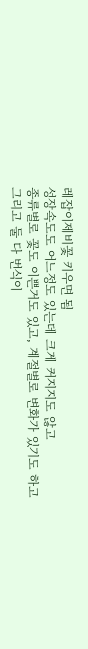레잡이제비꽃 키우면 됨
성장속도도 어느정도 있는데 크게 커지지도 않고
종류별로 꽃도 이쁜거도 있고, 계절별로 변화가 있기도 하고
그리고 둘 다 번식이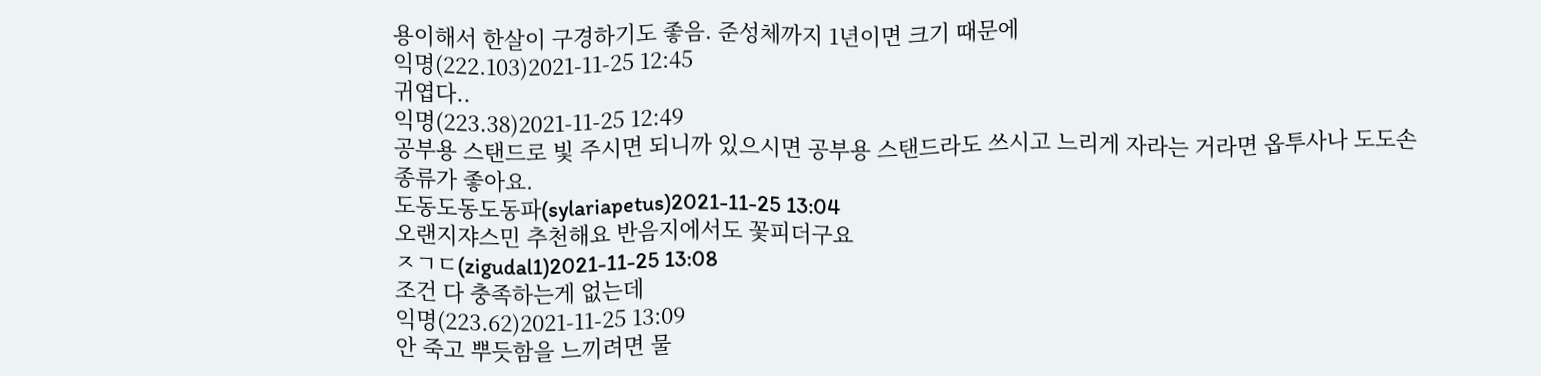용이해서 한살이 구경하기도 좋음. 준성체까지 1년이면 크기 때문에
익명(222.103)2021-11-25 12:45
귀엽다..
익명(223.38)2021-11-25 12:49
공부용 스탠드로 빛 주시면 되니까 있으시면 공부용 스탠드라도 쓰시고 느리게 자라는 거라면 옵투사나 도도손 종류가 좋아요.
도동도동도동파(sylariapetus)2021-11-25 13:04
오랜지쟈스민 추천해요 반음지에서도 꽃피더구요
ㅈㄱㄷ(zigudal1)2021-11-25 13:08
조건 다 충족하는게 없는데
익명(223.62)2021-11-25 13:09
안 죽고 뿌듯함을 느끼려면 물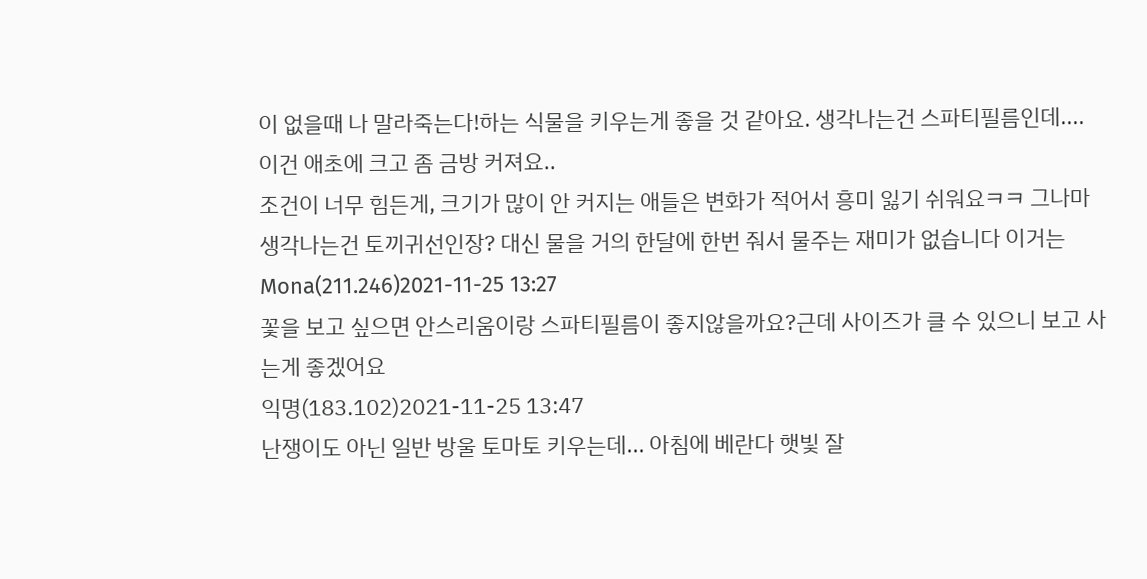이 없을때 나 말라죽는다!하는 식물을 키우는게 좋을 것 같아요. 생각나는건 스파티필름인데.... 이건 애초에 크고 좀 금방 커져요..
조건이 너무 힘든게, 크기가 많이 안 커지는 애들은 변화가 적어서 흥미 잃기 쉬워요ㅋㅋ 그나마 생각나는건 토끼귀선인장? 대신 물을 거의 한달에 한번 줘서 물주는 재미가 없습니다 이거는
Mona(211.246)2021-11-25 13:27
꽃을 보고 싶으면 안스리움이랑 스파티필름이 좋지않을까요?근데 사이즈가 클 수 있으니 보고 사는게 좋겠어요
익명(183.102)2021-11-25 13:47
난쟁이도 아닌 일반 방울 토마토 키우는데... 아침에 베란다 햇빛 잘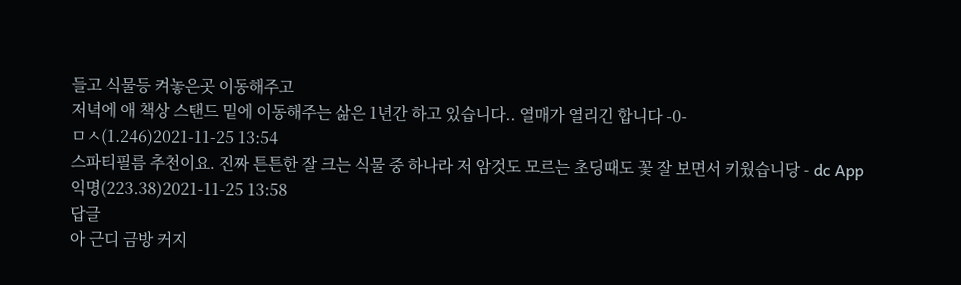들고 식물등 켜놓은곳 이동해주고
저녁에 애 책상 스탠드 밑에 이동해주는 삶은 1년간 하고 있습니다.. 열매가 열리긴 합니다 -0-
ㅁㅅ(1.246)2021-11-25 13:54
스파티필름 추천이요. 진짜 튼튼한 잘 크는 식물 중 하나라 저 암것도 모르는 초딩때도 꽃 잘 보면서 키웠습니당 - dc App
익명(223.38)2021-11-25 13:58
답글
아 근디 금방 커지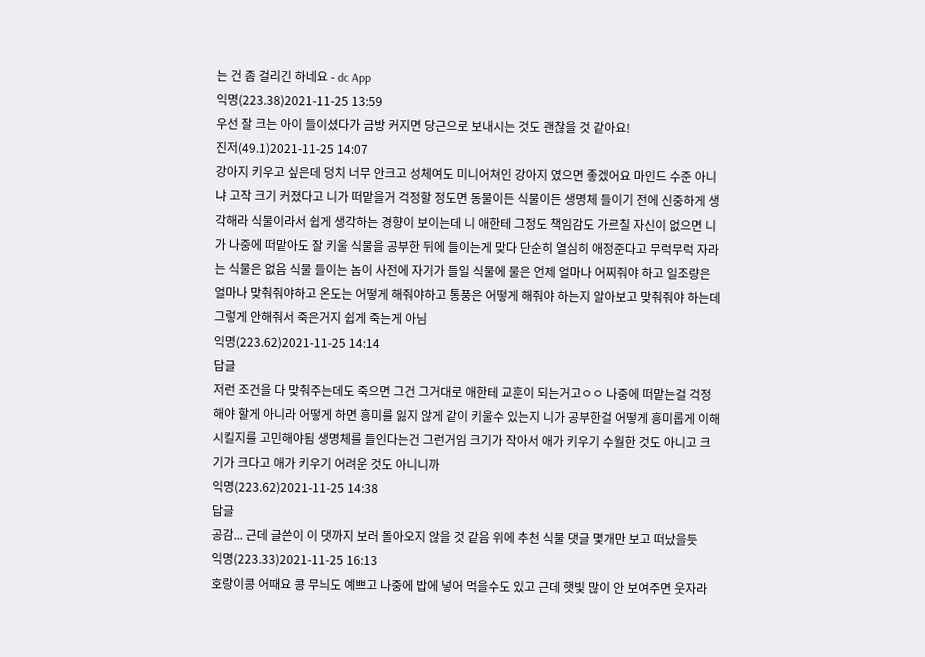는 건 좀 걸리긴 하네요 - dc App
익명(223.38)2021-11-25 13:59
우선 잘 크는 아이 들이셨다가 금방 커지면 당근으로 보내시는 것도 괜찮을 것 같아요!
진저(49.1)2021-11-25 14:07
강아지 키우고 싶은데 덩치 너무 안크고 성체여도 미니어쳐인 강아지 였으면 좋겠어요 마인드 수준 아니냐 고작 크기 커졌다고 니가 떠맡을거 걱정할 정도면 동물이든 식물이든 생명체 들이기 전에 신중하게 생각해라 식물이라서 쉽게 생각하는 경향이 보이는데 니 애한테 그정도 책임감도 가르칠 자신이 없으면 니가 나중에 떠맡아도 잘 키울 식물을 공부한 뒤에 들이는게 맞다 단순히 열심히 애정준다고 무럭무럭 자라는 식물은 없음 식물 들이는 놈이 사전에 자기가 들일 식물에 물은 언제 얼마나 어찌줘야 하고 일조량은 얼마나 맞춰줘야하고 온도는 어떻게 해줘야하고 통풍은 어떻게 해줘야 하는지 알아보고 맞춰줘야 하는데 그렇게 안해줘서 죽은거지 쉽게 죽는게 아님
익명(223.62)2021-11-25 14:14
답글
저런 조건을 다 맞춰주는데도 죽으면 그건 그거대로 애한테 교훈이 되는거고ㅇㅇ 나중에 떠맡는걸 걱정해야 할게 아니라 어떻게 하면 흥미를 잃지 않게 같이 키울수 있는지 니가 공부한걸 어떻게 흥미롭게 이해시킬지를 고민해야됨 생명체를 들인다는건 그런거임 크기가 작아서 애가 키우기 수월한 것도 아니고 크기가 크다고 애가 키우기 어려운 것도 아니니까
익명(223.62)2021-11-25 14:38
답글
공감... 근데 글쓴이 이 댓까지 보러 돌아오지 않을 것 같음 위에 추천 식물 댓글 몇개만 보고 떠났을듯
익명(223.33)2021-11-25 16:13
호랑이콩 어때요 콩 무늬도 예쁘고 나중에 밥에 넣어 먹을수도 있고 근데 햇빛 많이 안 보여주면 웃자라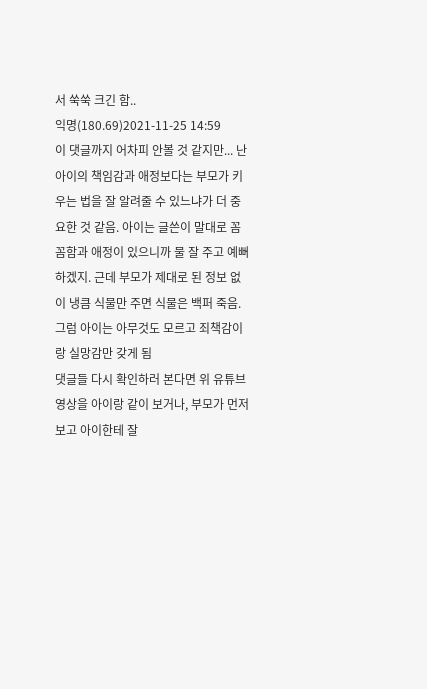서 쑥쑥 크긴 함..
익명(180.69)2021-11-25 14:59
이 댓글까지 어차피 안볼 것 같지만... 난 아이의 책임감과 애정보다는 부모가 키우는 법을 잘 알려줄 수 있느냐가 더 중요한 것 같음. 아이는 글쓴이 말대로 꼼꼼함과 애정이 있으니까 물 잘 주고 예뻐하겠지. 근데 부모가 제대로 된 정보 없이 냉큼 식물만 주면 식물은 백퍼 죽음. 그럼 아이는 아무것도 모르고 죄책감이랑 실망감만 갖게 됨
댓글들 다시 확인하러 본다면 위 유튜브 영상을 아이랑 같이 보거나, 부모가 먼저 보고 아이한테 잘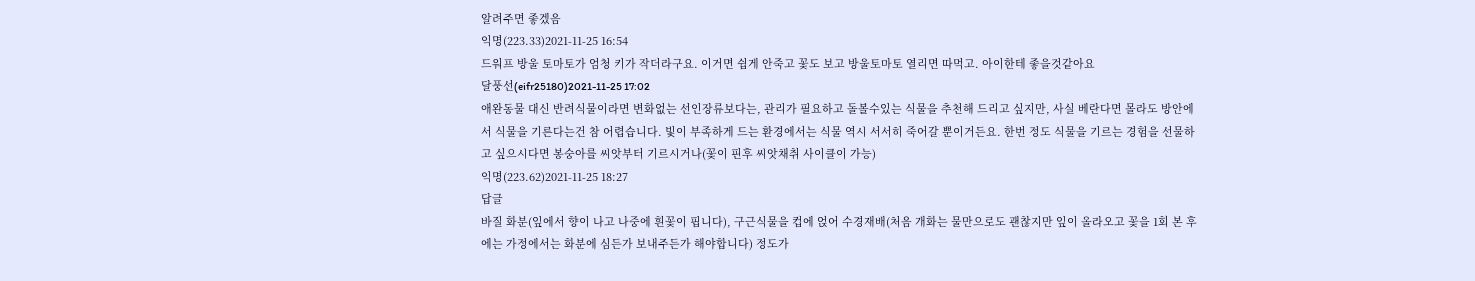알려주면 좋겠음
익명(223.33)2021-11-25 16:54
드워프 방울 토마토가 엄청 키가 작더라구요. 이거면 쉽게 안죽고 꽃도 보고 방울토마토 열리면 따먹고. 아이한테 좋을것같아요
달풍선(eifr25180)2021-11-25 17:02
애완동물 대신 반려식물이라면 변화없는 선인장류보다는, 관리가 필요하고 돌볼수있는 식물을 추천해 드리고 싶지만, 사실 베란다면 몰라도 방안에서 식물을 기른다는건 참 어렵습니다. 빛이 부족하게 드는 환경에서는 식물 역시 서서히 죽어갈 뿐이거든요. 한번 정도 식물을 기르는 경험을 선물하고 싶으시다면 봉숭아를 씨앗부터 기르시거나(꽃이 핀후 씨앗채취 사이클이 가능)
익명(223.62)2021-11-25 18:27
답글
바질 화분(잎에서 향이 나고 나중에 흰꽃이 핍니다), 구근식물을 컵에 얹어 수경재배(처음 개화는 물만으로도 괜찮지만 잎이 올라오고 꽃을 1회 본 후에는 가정에서는 화분에 심든가 보내주든가 해야합니다) 정도가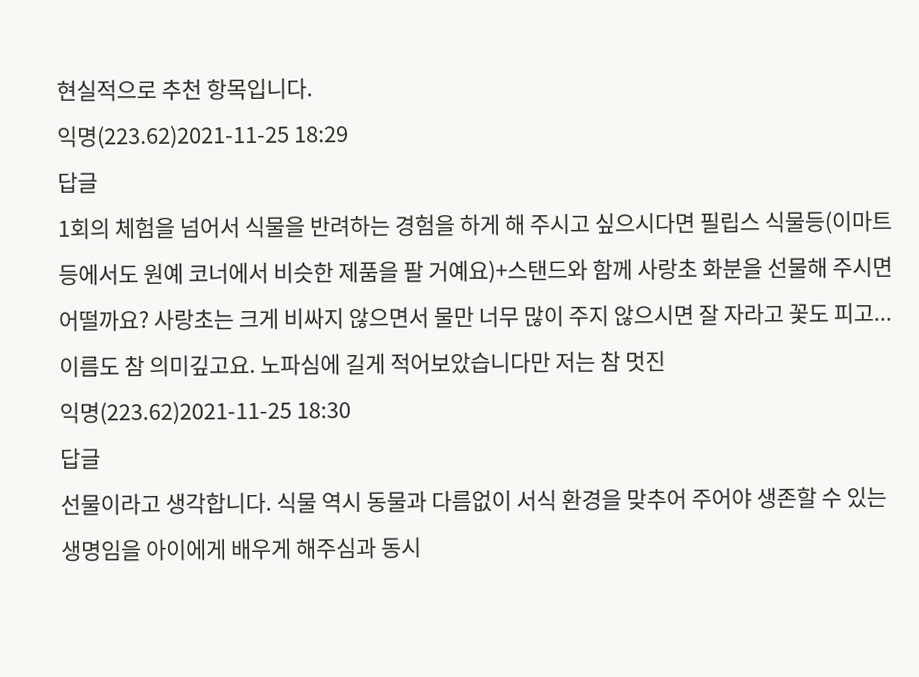현실적으로 추천 항목입니다.
익명(223.62)2021-11-25 18:29
답글
1회의 체험을 넘어서 식물을 반려하는 경험을 하게 해 주시고 싶으시다면 필립스 식물등(이마트 등에서도 원예 코너에서 비슷한 제품을 팔 거예요)+스탠드와 함께 사랑초 화분을 선물해 주시면 어떨까요? 사랑초는 크게 비싸지 않으면서 물만 너무 많이 주지 않으시면 잘 자라고 꽃도 피고... 이름도 참 의미깊고요. 노파심에 길게 적어보았습니다만 저는 참 멋진
익명(223.62)2021-11-25 18:30
답글
선물이라고 생각합니다. 식물 역시 동물과 다름없이 서식 환경을 맞추어 주어야 생존할 수 있는 생명임을 아이에게 배우게 해주심과 동시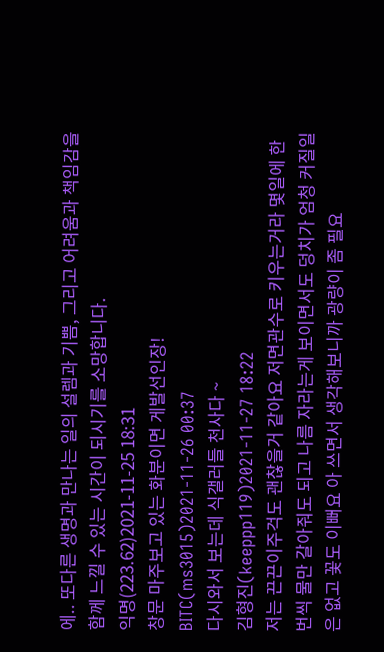에.. 또다른 생명과 만나는 일의 설렘과 기쁨, 그리고 어려움과 책임감을 함께 느낄 수 있는 시간이 되시기를 소망합니다.
익명(223.62)2021-11-25 18:31
창문 마주보고 있는 화분이면 게발선인장!
BITC(ms3015)2021-11-26 00:37
다시와서 보는데 식갤러들 천사다 ~
김형진(keeppp119)2021-11-27 18:22
저는 끈끈이주걱도 괜찮을거 같아요 저면관수로 키우는거라 몇일에 한번씩 물만 갈아줘도 되고 나름 자라는게 보이면서도 덩치가 엄청 커질일은 없고 꽃도 이뻐요 아 쓰면서 생각해보니까 광량이 좀 필요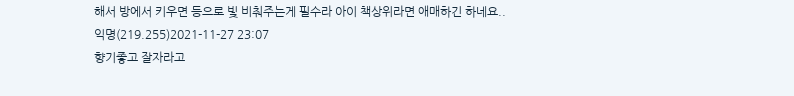해서 방에서 키우면 등으로 빛 비춰주는게 필수라 아이 책상위라면 애매하긴 하네요..
익명(219.255)2021-11-27 23:07
향기좋고 잘자라고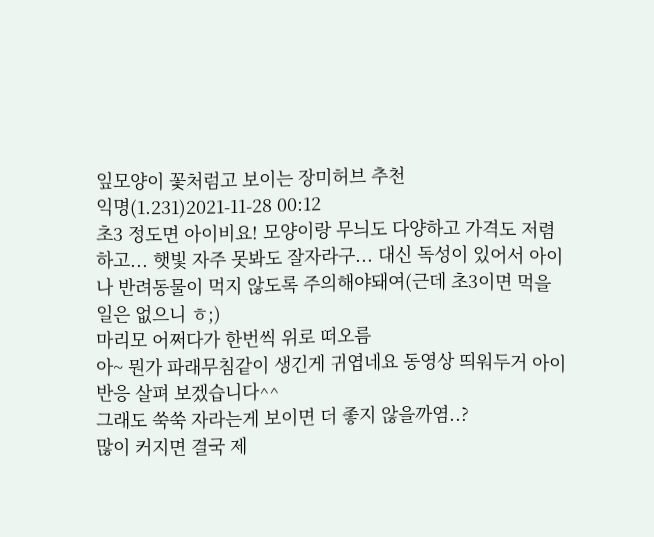잎모양이 꽃처럼고 보이는 장미허브 추천
익명(1.231)2021-11-28 00:12
초3 정도면 아이비요! 모양이랑 무늬도 다양하고 가격도 저렴하고... 햇빛 자주 못봐도 잘자라구... 대신 독성이 있어서 아이나 반려동물이 먹지 않도록 주의해야돼여(근데 초3이면 먹을 일은 없으니 ㅎ;)
마리모 어쩌다가 한번씩 위로 떠오름
아~ 뭔가 파래무침같이 생긴게 귀엽네요 동영상 띄워두거 아이 반응 살펴 보겠습니다^^
그래도 쑥쑥 자라는게 보이면 더 좋지 않을까염..?
많이 커지면 결국 제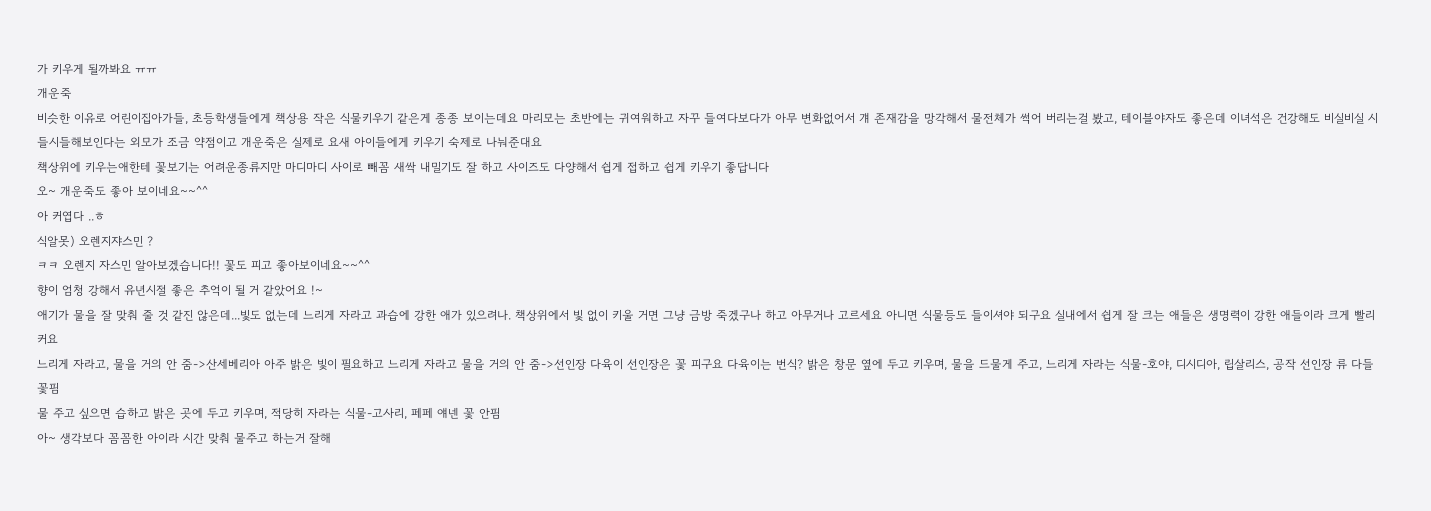가 키우게 될까봐요 ㅠㅠ
개운죽
비슷한 이유로 어린이집아가들, 초등학생들에게 책상용 작은 식물키우기 같은게 종종 보이는데요 마리모는 초반에는 귀여워하고 자꾸 들여다보다가 아무 변화없어서 걔 존재감을 망각해서 물전체가 썩어 버리는걸 봤고, 테이블야자도 좋은데 이녀석은 건강해도 비실비실 시들시들해보인다는 외모가 조금 약점이고 개운죽은 실제로 요새 아이들에게 키우기 숙제로 나눠준대요
책상위에 키우는애한테 꽃보기는 어려운종류지만 마디마디 사이로 빼꼼 새싹 내밀기도 잘 하고 사이즈도 다양해서 쉽게 접하고 쉽게 키우기 좋답니다
오~ 개운죽도 좋아 보이네요~~^^
아 커엽다 ..ㅎ
식알못) 오렌지쟈스민 ?
ㅋㅋ 오렌지 자스민 알아보겠습니다!! 꽃도 피고 좋아보이네요~~^^
향이 엄청 강해서 유년시절 좋은 추억이 될 거 같았어요 !~
애기가 물을 잘 맞춰 줄 것 같진 않은데...빛도 없는데 느리게 자라고 과습에 강한 애가 있으려나. 책상위에서 빛 없이 키울 거면 그냥 금방 죽겠구나 하고 아무거나 고르세요 아니면 식물등도 들이셔야 되구요 실내에서 쉽게 잘 크는 애들은 생명력이 강한 애들이라 크게 빨리 커요
느리게 자라고, 물을 거의 안 줌->산세베리아 아주 밝은 빛이 필요하고 느리게 자라고 물을 거의 안 줌->선인장 다육이 선인장은 꽃 피구요 다육이는 번식? 밝은 창문 옆에 두고 키우며, 물을 드물게 주고, 느리게 자라는 식물-호야, 디시디아, 립살리스, 공작 선인장 류 다들 꽃핌
물 주고 싶으면 습하고 밝은 곳에 두고 키우며, 적당히 자라는 식물-고사리, 페페 얘넨 꽃 안핌
아~ 생각보다 꼼꼼한 아이라 시간 맞춰 물주고 하는거 잘해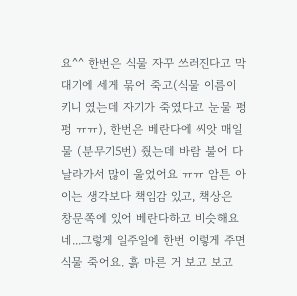요^^ 한번은 식물 자꾸 쓰러진다고 막대기에 세게 묶어 죽고(식물 이름이 키니 였는데 자기가 죽였다고 눈물 펑펑 ㅠㅠ), 한번은 베란다에 씨앗 매일 물 (분무기5번) 줬는데 바람 불어 다 날라가서 많이 울었어요 ㅠㅠ 암튼 아이는 생각보다 책임감 있고, 책상은 창문쪽에 있어 베란다하고 비슷해요
네...그렇게 일주일에 한번 이렇게 주면 식물 죽어요. 흙 마른 거 보고 보고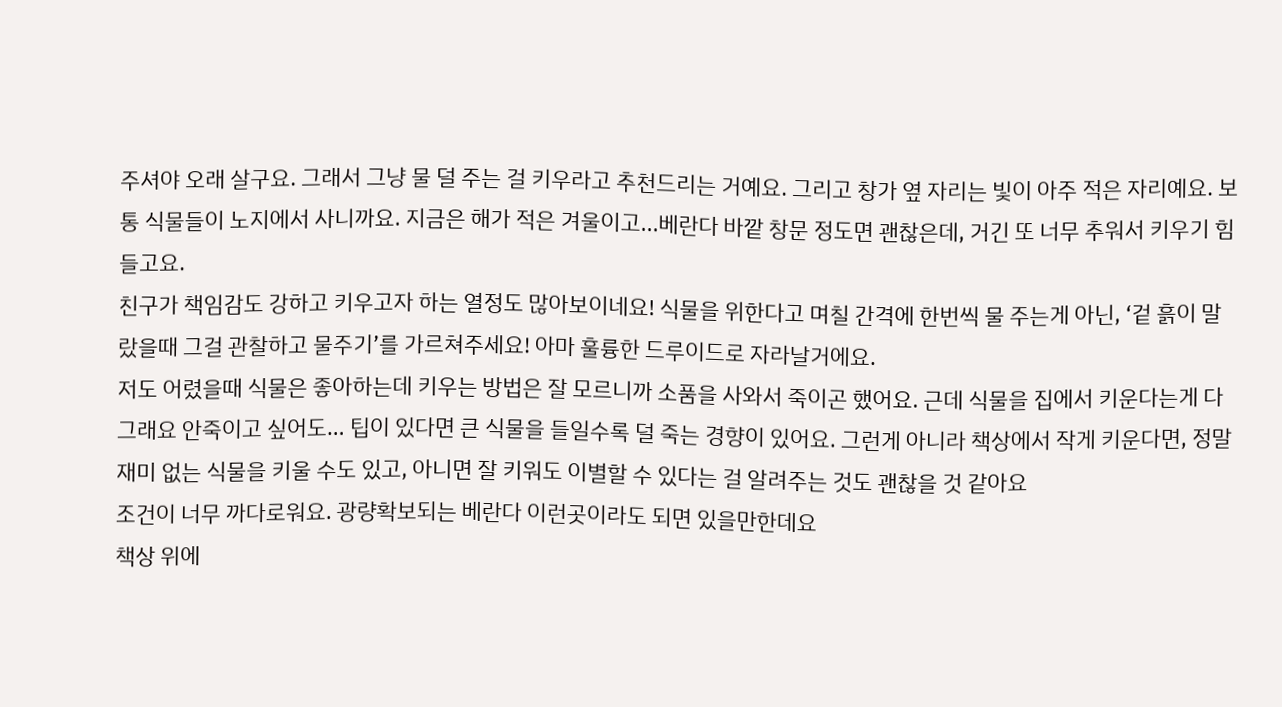주셔야 오래 살구요. 그래서 그냥 물 덜 주는 걸 키우라고 추천드리는 거예요. 그리고 창가 옆 자리는 빛이 아주 적은 자리예요. 보통 식물들이 노지에서 사니까요. 지금은 해가 적은 겨울이고...베란다 바깥 창문 정도면 괜찮은데, 거긴 또 너무 추워서 키우기 힘들고요.
친구가 책임감도 강하고 키우고자 하는 열정도 많아보이네요! 식물을 위한다고 며칠 간격에 한번씩 물 주는게 아닌, ‘겉 흙이 말랐을때 그걸 관찰하고 물주기’를 가르쳐주세요! 아마 훌륭한 드루이드로 자라날거에요.
저도 어렸을때 식물은 좋아하는데 키우는 방법은 잘 모르니까 소품을 사와서 죽이곤 했어요. 근데 식물을 집에서 키운다는게 다 그래요 안죽이고 싶어도… 팁이 있다면 큰 식물을 들일수록 덜 죽는 경향이 있어요. 그런게 아니라 책상에서 작게 키운다면, 정말 재미 없는 식물을 키울 수도 있고, 아니면 잘 키워도 이별할 수 있다는 걸 알려주는 것도 괜찮을 것 같아요
조건이 너무 까다로워요. 광량확보되는 베란다 이런곳이라도 되면 있을만한데요
책상 위에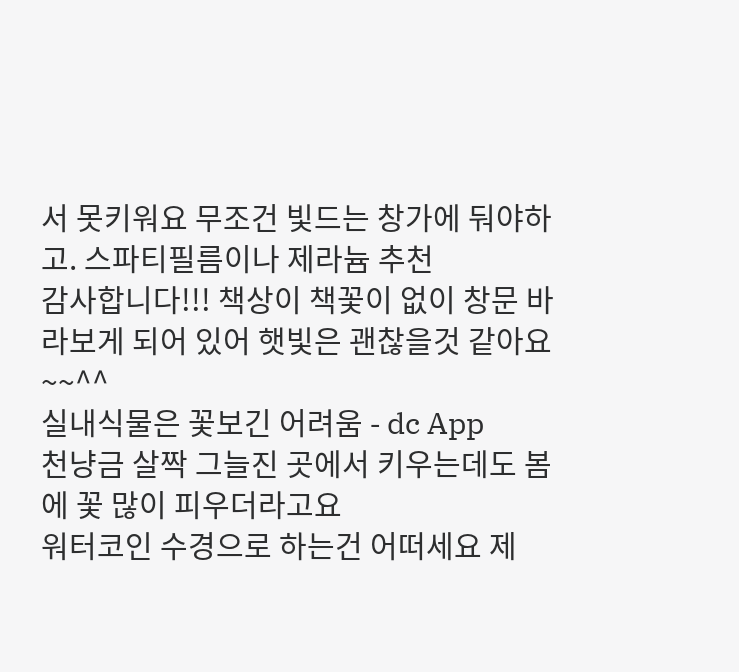서 못키워요 무조건 빛드는 창가에 둬야하고. 스파티필름이나 제라늄 추천
감사합니다!!! 책상이 책꽃이 없이 창문 바라보게 되어 있어 햇빛은 괜찮을것 같아요~~^^
실내식물은 꽃보긴 어려움 - dc App
천냥금 살짝 그늘진 곳에서 키우는데도 봄에 꽃 많이 피우더라고요
워터코인 수경으로 하는건 어떠세요 제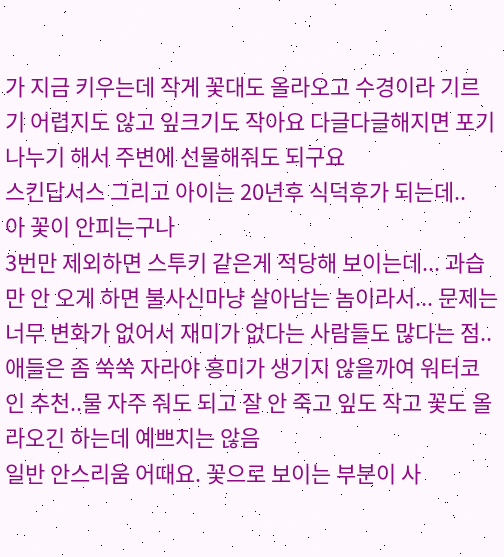가 지금 키우는데 작게 꽃대도 올라오고 수경이라 기르기 어렵지도 않고 잎크기도 작아요 다글다글해지면 포기나누기 해서 주변에 선물해줘도 되구요
스킨답서스 그리고 아이는 20년후 식덕후가 되는데..
아 꽃이 안피는구나
3번만 제외하면 스투키 같은게 적당해 보이는데... 과습만 안 오게 하면 불사신마냥 살아남는 놈이라서... 문제는 너무 변화가 없어서 재미가 없다는 사람들도 많다는 점..
애들은 좀 쑥쑥 자라야 흥미가 생기지 않을까여 워터코인 추천..물 자주 줘도 되고 잘 안 죽고 잎도 작고 꽃도 올라오긴 하는데 예쁘지는 않음
일반 안스리움 어때요. 꽃으로 보이는 부분이 사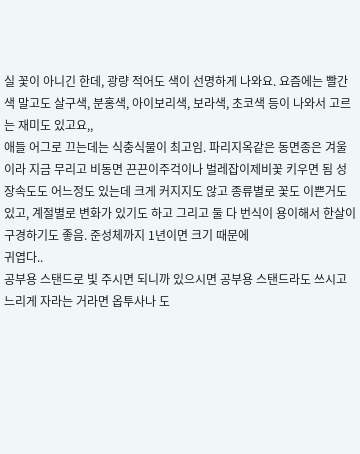실 꽃이 아니긴 한데, 광량 적어도 색이 선명하게 나와요. 요즘에는 빨간색 말고도 살구색, 분홍색, 아이보리색, 보라색, 초코색 등이 나와서 고르는 재미도 있고요,,
애들 어그로 끄는데는 식충식물이 최고임. 파리지옥같은 동면종은 겨울이라 지금 무리고 비동면 끈끈이주걱이나 벌레잡이제비꽃 키우면 됨 성장속도도 어느정도 있는데 크게 커지지도 않고 종류별로 꽃도 이쁜거도 있고, 계절별로 변화가 있기도 하고 그리고 둘 다 번식이 용이해서 한살이 구경하기도 좋음. 준성체까지 1년이면 크기 때문에
귀엽다..
공부용 스탠드로 빛 주시면 되니까 있으시면 공부용 스탠드라도 쓰시고 느리게 자라는 거라면 옵투사나 도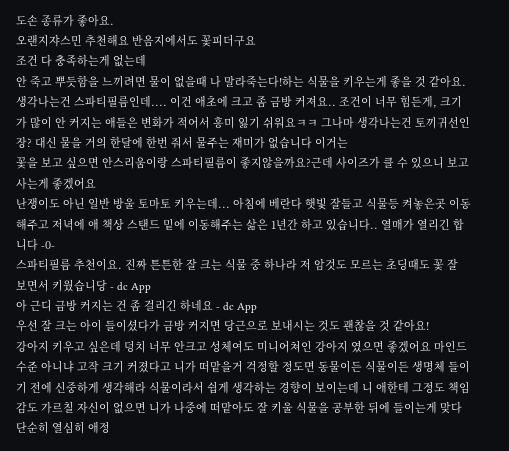도손 종류가 좋아요.
오랜지쟈스민 추천해요 반음지에서도 꽃피더구요
조건 다 충족하는게 없는데
안 죽고 뿌듯함을 느끼려면 물이 없을때 나 말라죽는다!하는 식물을 키우는게 좋을 것 같아요. 생각나는건 스파티필름인데.... 이건 애초에 크고 좀 금방 커져요.. 조건이 너무 힘든게, 크기가 많이 안 커지는 애들은 변화가 적어서 흥미 잃기 쉬워요ㅋㅋ 그나마 생각나는건 토끼귀선인장? 대신 물을 거의 한달에 한번 줘서 물주는 재미가 없습니다 이거는
꽃을 보고 싶으면 안스리움이랑 스파티필름이 좋지않을까요?근데 사이즈가 클 수 있으니 보고 사는게 좋겠어요
난쟁이도 아닌 일반 방울 토마토 키우는데... 아침에 베란다 햇빛 잘들고 식물등 켜놓은곳 이동해주고 저녁에 애 책상 스탠드 밑에 이동해주는 삶은 1년간 하고 있습니다.. 열매가 열리긴 합니다 -0-
스파티필름 추천이요. 진짜 튼튼한 잘 크는 식물 중 하나라 저 암것도 모르는 초딩때도 꽃 잘 보면서 키웠습니당 - dc App
아 근디 금방 커지는 건 좀 걸리긴 하네요 - dc App
우선 잘 크는 아이 들이셨다가 금방 커지면 당근으로 보내시는 것도 괜찮을 것 같아요!
강아지 키우고 싶은데 덩치 너무 안크고 성체여도 미니어쳐인 강아지 였으면 좋겠어요 마인드 수준 아니냐 고작 크기 커졌다고 니가 떠맡을거 걱정할 정도면 동물이든 식물이든 생명체 들이기 전에 신중하게 생각해라 식물이라서 쉽게 생각하는 경향이 보이는데 니 애한테 그정도 책임감도 가르칠 자신이 없으면 니가 나중에 떠맡아도 잘 키울 식물을 공부한 뒤에 들이는게 맞다 단순히 열심히 애정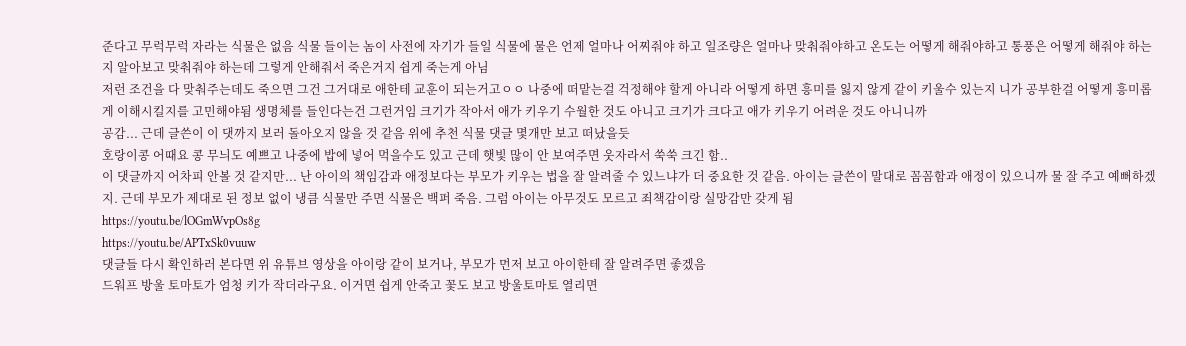준다고 무럭무럭 자라는 식물은 없음 식물 들이는 놈이 사전에 자기가 들일 식물에 물은 언제 얼마나 어찌줘야 하고 일조량은 얼마나 맞춰줘야하고 온도는 어떻게 해줘야하고 통풍은 어떻게 해줘야 하는지 알아보고 맞춰줘야 하는데 그렇게 안해줘서 죽은거지 쉽게 죽는게 아님
저런 조건을 다 맞춰주는데도 죽으면 그건 그거대로 애한테 교훈이 되는거고ㅇㅇ 나중에 떠맡는걸 걱정해야 할게 아니라 어떻게 하면 흥미를 잃지 않게 같이 키울수 있는지 니가 공부한걸 어떻게 흥미롭게 이해시킬지를 고민해야됨 생명체를 들인다는건 그런거임 크기가 작아서 애가 키우기 수월한 것도 아니고 크기가 크다고 애가 키우기 어려운 것도 아니니까
공감... 근데 글쓴이 이 댓까지 보러 돌아오지 않을 것 같음 위에 추천 식물 댓글 몇개만 보고 떠났을듯
호랑이콩 어때요 콩 무늬도 예쁘고 나중에 밥에 넣어 먹을수도 있고 근데 햇빛 많이 안 보여주면 웃자라서 쑥쑥 크긴 함..
이 댓글까지 어차피 안볼 것 같지만... 난 아이의 책임감과 애정보다는 부모가 키우는 법을 잘 알려줄 수 있느냐가 더 중요한 것 같음. 아이는 글쓴이 말대로 꼼꼼함과 애정이 있으니까 물 잘 주고 예뻐하겠지. 근데 부모가 제대로 된 정보 없이 냉큼 식물만 주면 식물은 백퍼 죽음. 그럼 아이는 아무것도 모르고 죄책감이랑 실망감만 갖게 됨
https://youtu.be/lOGmWvpOs8g
https://youtu.be/APTxSk0vuuw
댓글들 다시 확인하러 본다면 위 유튜브 영상을 아이랑 같이 보거나, 부모가 먼저 보고 아이한테 잘 알려주면 좋겠음
드워프 방울 토마토가 엄청 키가 작더라구요. 이거면 쉽게 안죽고 꽃도 보고 방울토마토 열리면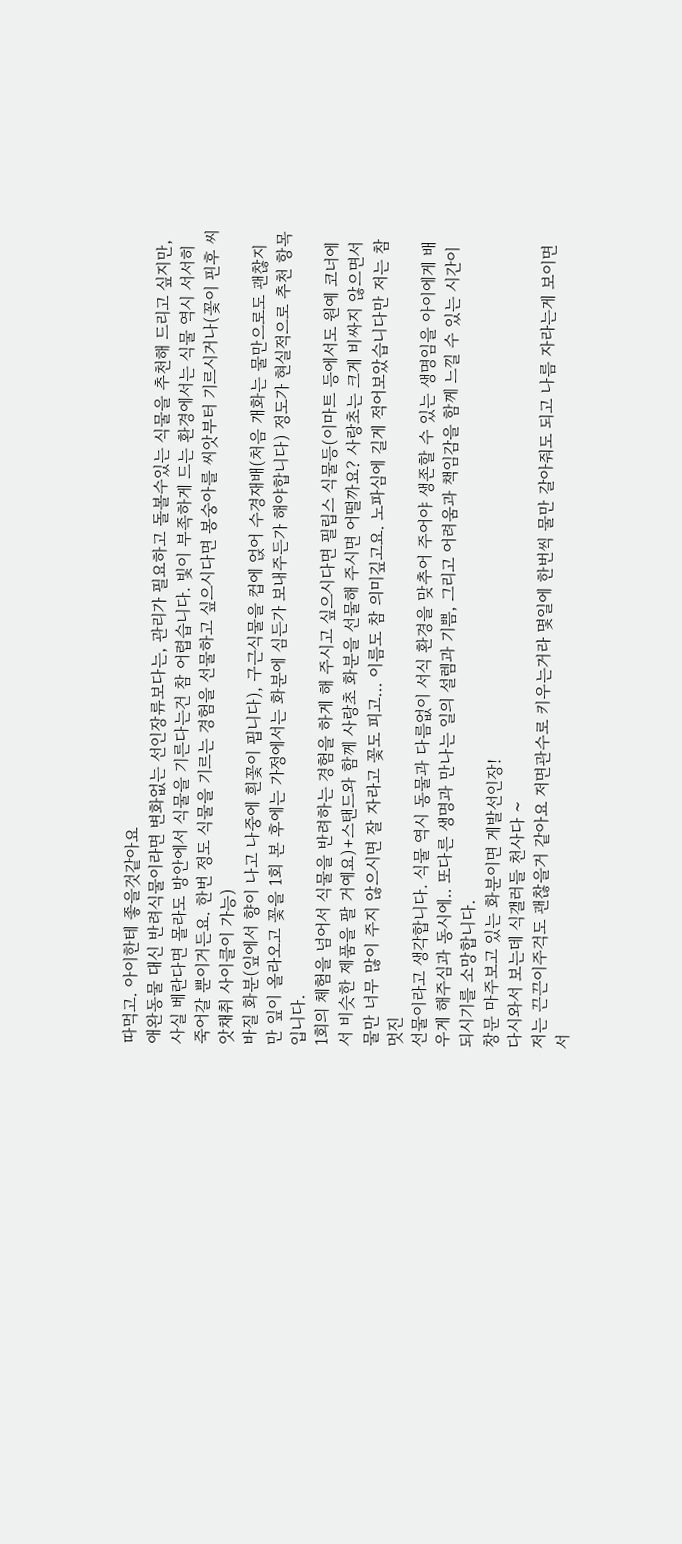따먹고. 아이한테 좋을것같아요
애완동물 대신 반려식물이라면 변화없는 선인장류보다는, 관리가 필요하고 돌볼수있는 식물을 추천해 드리고 싶지만, 사실 베란다면 몰라도 방안에서 식물을 기른다는건 참 어렵습니다. 빛이 부족하게 드는 환경에서는 식물 역시 서서히 죽어갈 뿐이거든요. 한번 정도 식물을 기르는 경험을 선물하고 싶으시다면 봉숭아를 씨앗부터 기르시거나(꽃이 핀후 씨앗채취 사이클이 가능)
바질 화분(잎에서 향이 나고 나중에 흰꽃이 핍니다), 구근식물을 컵에 얹어 수경재배(처음 개화는 물만으로도 괜찮지만 잎이 올라오고 꽃을 1회 본 후에는 가정에서는 화분에 심든가 보내주든가 해야합니다) 정도가 현실적으로 추천 항목입니다.
1회의 체험을 넘어서 식물을 반려하는 경험을 하게 해 주시고 싶으시다면 필립스 식물등(이마트 등에서도 원예 코너에서 비슷한 제품을 팔 거예요)+스탠드와 함께 사랑초 화분을 선물해 주시면 어떨까요? 사랑초는 크게 비싸지 않으면서 물만 너무 많이 주지 않으시면 잘 자라고 꽃도 피고... 이름도 참 의미깊고요. 노파심에 길게 적어보았습니다만 저는 참 멋진
선물이라고 생각합니다. 식물 역시 동물과 다름없이 서식 환경을 맞추어 주어야 생존할 수 있는 생명임을 아이에게 배우게 해주심과 동시에.. 또다른 생명과 만나는 일의 설렘과 기쁨, 그리고 어려움과 책임감을 함께 느낄 수 있는 시간이 되시기를 소망합니다.
창문 마주보고 있는 화분이면 게발선인장!
다시와서 보는데 식갤러들 천사다 ~
저는 끈끈이주걱도 괜찮을거 같아요 저면관수로 키우는거라 몇일에 한번씩 물만 갈아줘도 되고 나름 자라는게 보이면서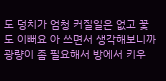도 덩치가 엄청 커질일은 없고 꽃도 이뻐요 아 쓰면서 생각해보니까 광량이 좀 필요해서 방에서 키우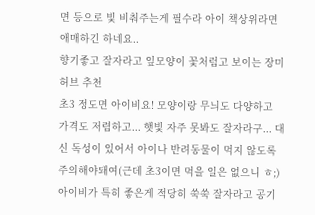면 등으로 빛 비춰주는게 필수라 아이 책상위라면 애매하긴 하네요..
향기좋고 잘자라고 잎모양이 꽃처럼고 보이는 장미허브 추천
초3 정도면 아이비요! 모양이랑 무늬도 다양하고 가격도 저렴하고... 햇빛 자주 못봐도 잘자라구... 대신 독성이 있어서 아이나 반려동물이 먹지 않도록 주의해야돼여(근데 초3이면 먹을 일은 없으니 ㅎ;)
아이비가 특히 좋은게 적당히 쑥쑥 잘자라고 공기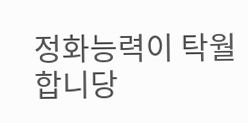정화능력이 탁월합니당